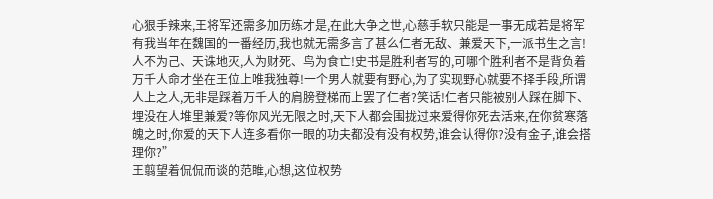心狠手辣来,王将军还需多加历练才是,在此大争之世,心慈手软只能是一事无成若是将军有我当年在魏国的一番经历,我也就无需多言了甚么仁者无敌、兼爱天下,一派书生之言!人不为己、天诛地灭,人为财死、鸟为食亡!史书是胜利者写的,可哪个胜利者不是背负着万千人命才坐在王位上唯我独尊!一个男人就要有野心,为了实现野心就要不择手段,所谓人上之人,无非是踩着万千人的肩膀登梯而上罢了仁者?笑话!仁者只能被别人踩在脚下、埋没在人堆里兼爱?等你风光无限之时,天下人都会围拢过来爱得你死去活来,在你贫寒落魄之时,你爱的天下人连多看你一眼的功夫都没有没有权势,谁会认得你?没有金子,谁会搭理你?”
王翦望着侃侃而谈的范睢,心想,这位权势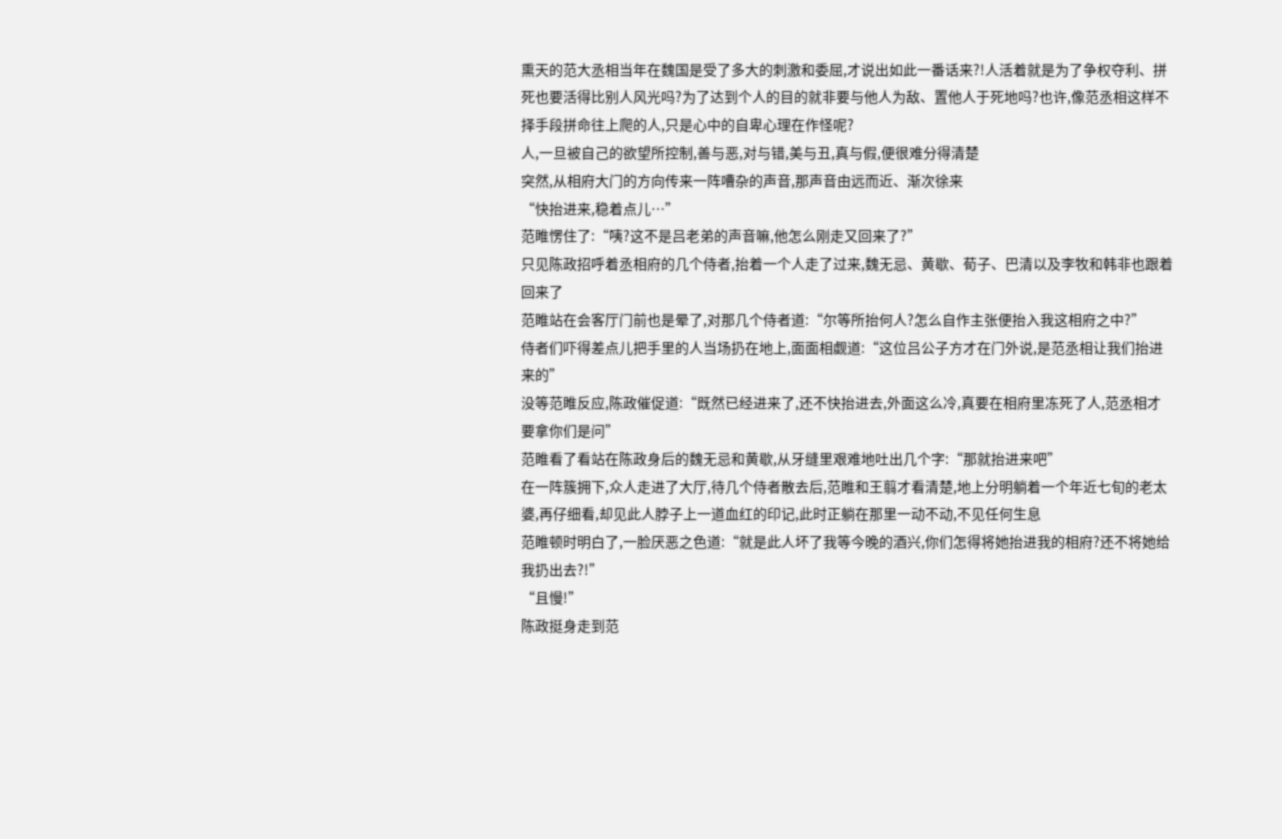熏天的范大丞相当年在魏国是受了多大的刺激和委屈,才说出如此一番话来?!人活着就是为了争权夺利、拼死也要活得比别人风光吗?为了达到个人的目的就非要与他人为敌、置他人于死地吗?也许,像范丞相这样不择手段拼命往上爬的人,只是心中的自卑心理在作怪呢?
人,一旦被自己的欲望所控制,善与恶,对与错,美与丑,真与假,便很难分得清楚
突然,从相府大门的方向传来一阵嘈杂的声音,那声音由远而近、渐次徐来
“快抬进来,稳着点儿…”
范睢愣住了:“咦?这不是吕老弟的声音嘛,他怎么刚走又回来了?”
只见陈政招呼着丞相府的几个侍者,抬着一个人走了过来,魏无忌、黄歇、荀子、巴清以及李牧和韩非也跟着回来了
范睢站在会客厅门前也是晕了,对那几个侍者道:“尔等所抬何人?怎么自作主张便抬入我这相府之中?”
侍者们吓得差点儿把手里的人当场扔在地上,面面相觑道:“这位吕公子方才在门外说,是范丞相让我们抬进来的”
没等范睢反应,陈政催促道:“既然已经进来了,还不快抬进去,外面这么冷,真要在相府里冻死了人,范丞相才要拿你们是问”
范睢看了看站在陈政身后的魏无忌和黄歇,从牙缝里艰难地吐出几个字:“那就抬进来吧”
在一阵簇拥下,众人走进了大厅,待几个侍者散去后,范睢和王翦才看清楚,地上分明躺着一个年近七旬的老太婆,再仔细看,却见此人脖子上一道血红的印记,此时正躺在那里一动不动,不见任何生息
范睢顿时明白了,一脸厌恶之色道:“就是此人坏了我等今晚的酒兴,你们怎得将她抬进我的相府?还不将她给我扔出去?!”
“且慢!”
陈政挺身走到范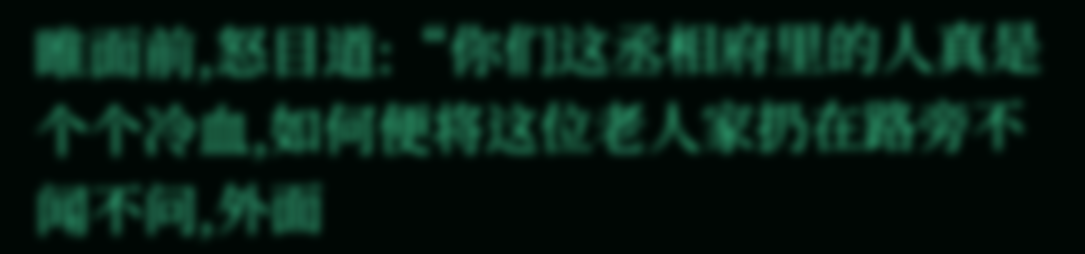睢面前,怒目道:“你们这丞相府里的人真是个个冷血,如何便将这位老人家扔在路旁不闻不问,外面